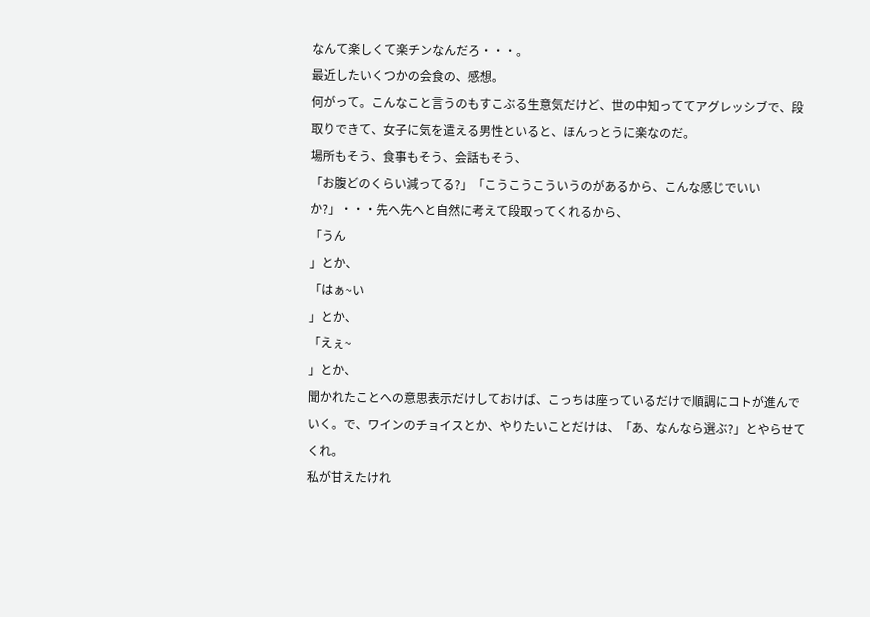なんて楽しくて楽チンなんだろ・・・。
最近したいくつかの会食の、感想。
何がって。こんなこと言うのもすこぶる生意気だけど、世の中知っててアグレッシブで、段取りできて、女子に気を遣える男性といると、ほんっとうに楽なのだ。
場所もそう、食事もそう、会話もそう、
「お腹どのくらい減ってる?」「こうこうこういうのがあるから、こんな感じでいいか?」・・・先へ先へと自然に考えて段取ってくれるから、
「うん
」とか、
「はぁ~い
」とか、
「えぇ~
」とか、
聞かれたことへの意思表示だけしておけば、こっちは座っているだけで順調にコトが進んでいく。で、ワインのチョイスとか、やりたいことだけは、「あ、なんなら選ぶ?」とやらせてくれ。
私が甘えたけれ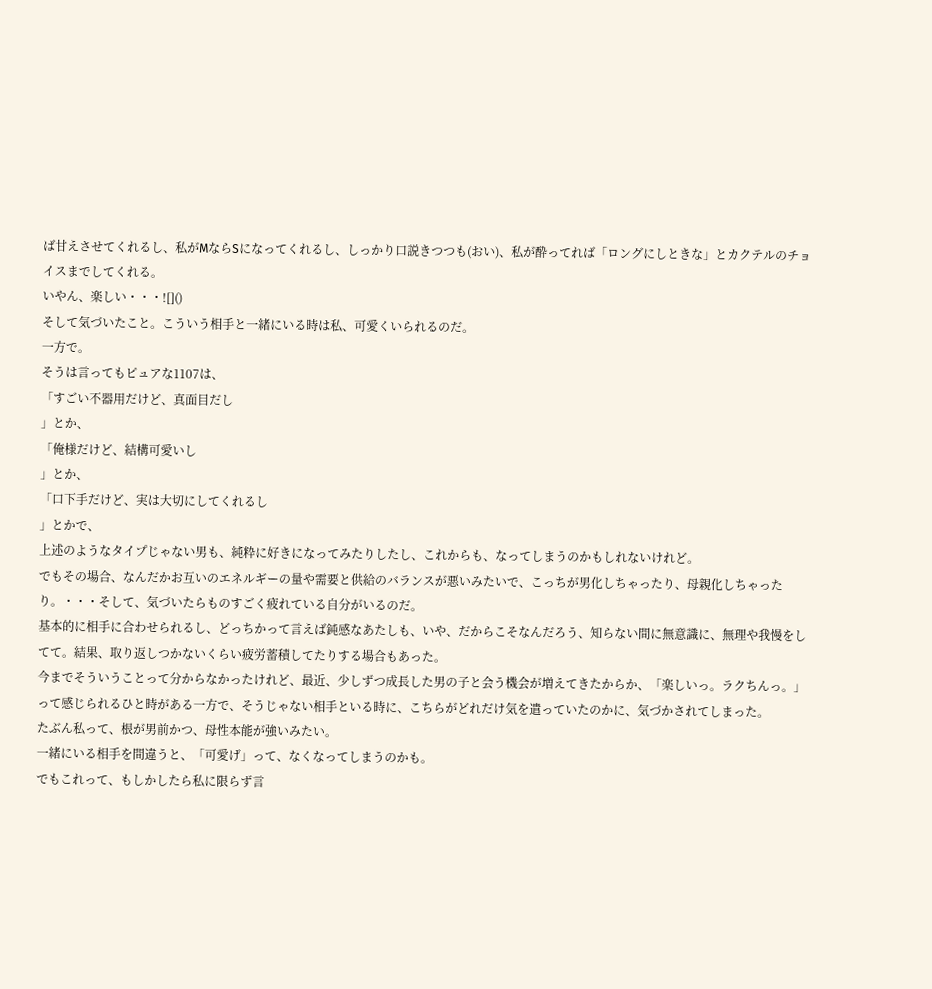ば甘えさせてくれるし、私がMならSになってくれるし、しっかり口説きつつも(おい)、私が酔ってれば「ロングにしときな」とカクテルのチョイスまでしてくれる。
いやん、楽しい・・・![]()
そして気づいたこと。こういう相手と一緒にいる時は私、可愛くいられるのだ。
一方で。
そうは言ってもピュアな1107は、
「すごい不器用だけど、真面目だし
」とか、
「俺様だけど、結構可愛いし
」とか、
「口下手だけど、実は大切にしてくれるし
」とかで、
上述のようなタイプじゃない男も、純粋に好きになってみたりしたし、これからも、なってしまうのかもしれないけれど。
でもその場合、なんだかお互いのエネルギーの量や需要と供給のバランスが悪いみたいで、こっちが男化しちゃったり、母親化しちゃったり。・・・そして、気づいたらものすごく疲れている自分がいるのだ。
基本的に相手に合わせられるし、どっちかって言えば鈍感なあたしも、いや、だからこそなんだろう、知らない間に無意識に、無理や我慢をしてて。結果、取り返しつかないくらい疲労蓄積してたりする場合もあった。
今までそういうことって分からなかったけれど、最近、少しずつ成長した男の子と会う機会が増えてきたからか、「楽しいっ。ラクちんっ。」って感じられるひと時がある一方で、そうじゃない相手といる時に、こちらがどれだけ気を遣っていたのかに、気づかされてしまった。
たぶん私って、根が男前かつ、母性本能が強いみたい。
一緒にいる相手を間違うと、「可愛げ」って、なくなってしまうのかも。
でもこれって、もしかしたら私に限らず言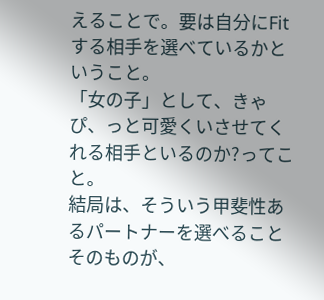えることで。要は自分にFitする相手を選べているかということ。
「女の子」として、きゃぴ、っと可愛くいさせてくれる相手といるのか?ってこと。
結局は、そういう甲斐性あるパートナーを選べることそのものが、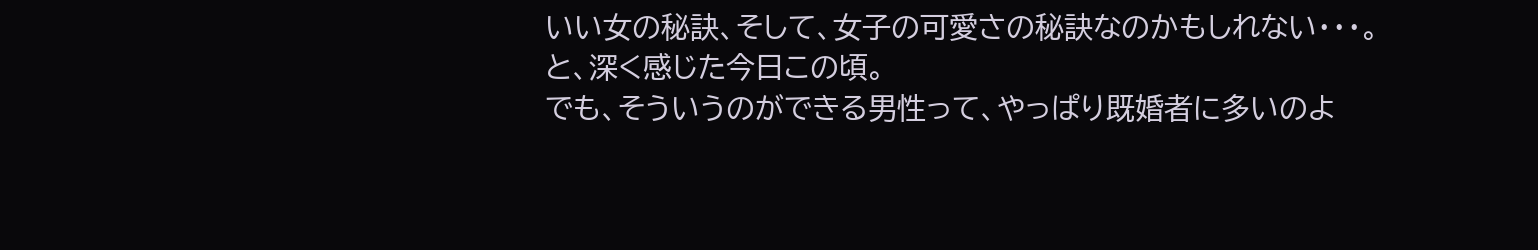いい女の秘訣、そして、女子の可愛さの秘訣なのかもしれない・・・。
と、深く感じた今日この頃。
でも、そういうのができる男性って、やっぱり既婚者に多いのよ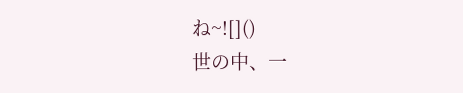ね~![]()
世の中、一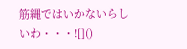筋縄ではいかないらしいわ・・・![]()